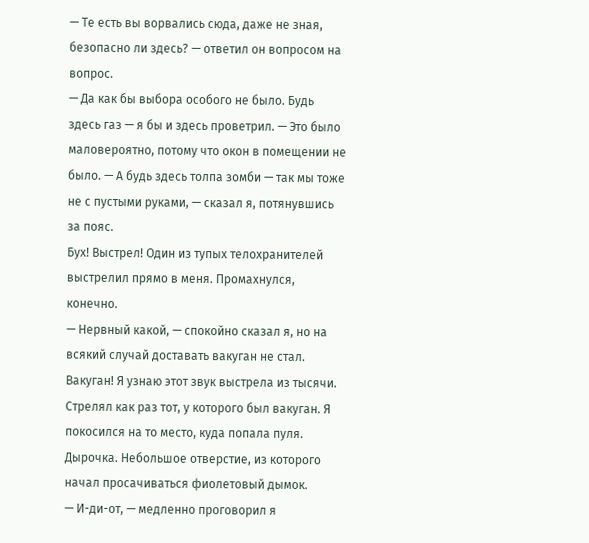— Те есть вы ворвались сюда, даже не зная, безопасно ли здесь? — ответил он вопросом на вопрос.
— Да как бы выбора особого не было. Будь здесь газ — я бы и здесь проветрил. — Это было маловероятно, потому что окон в помещении не было. — А будь здесь толпа зомби — так мы тоже не с пустыми руками, — сказал я, потянувшись за пояс.
Бух! Выстрел! Один из тупых телохранителей выстрелил прямо в меня. Промахнулся, конечно.
— Нервный какой, — спокойно сказал я, но на всякий случай доставать вакуган не стал.
Вакуган! Я узнаю этот звук выстрела из тысячи. Стрелял как раз тот, у которого был вакуган. Я покосился на то место, куда попала пуля. Дырочка. Небольшое отверстие, из которого начал просачиваться фиолетовый дымок.
— И-ди-от, — медленно проговорил я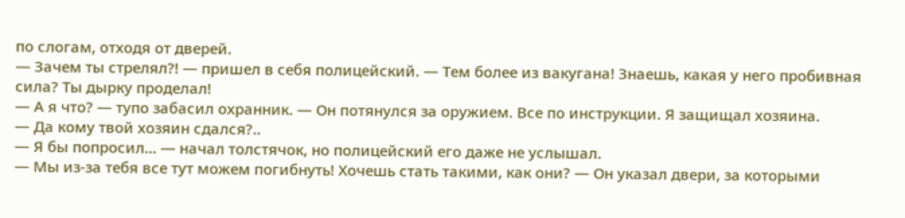по слогам, отходя от дверей.
— Зачем ты стрелял?! — пришел в себя полицейский. — Тем более из вакугана! Знаешь, какая у него пробивная сила? Ты дырку проделал!
— А я что? — тупо забасил охранник. — Он потянулся за оружием. Все по инструкции. Я защищал хозяина.
— Да кому твой хозяин сдался?..
— Я бы попросил… — начал толстячок, но полицейский его даже не услышал.
— Мы из-за тебя все тут можем погибнуть! Хочешь стать такими, как они? — Он указал двери, за которыми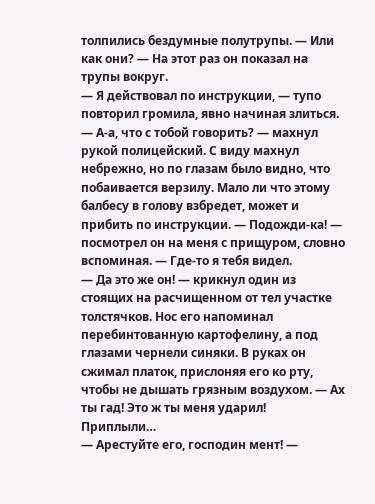толпились бездумные полутрупы. — Или как они? — На этот раз он показал на трупы вокруг.
— Я действовал по инструкции, — тупо повторил громила, явно начиная злиться.
— А-а, что с тобой говорить? — махнул рукой полицейский. С виду махнул небрежно, но по глазам было видно, что побаивается верзилу. Мало ли что этому балбесу в голову взбредет, может и прибить по инструкции. — Подожди-ка! — посмотрел он на меня с прищуром, словно вспоминая. — Где-то я тебя видел.
— Да это же он! — крикнул один из стоящих на расчищенном от тел участке толстячков. Нос его напоминал перебинтованную картофелину, а под глазами чернели синяки. В руках он сжимал платок, прислоняя его ко рту, чтобы не дышать грязным воздухом. — Ах ты гад! Это ж ты меня ударил!
Приплыли…
— Арестуйте его, господин мент! —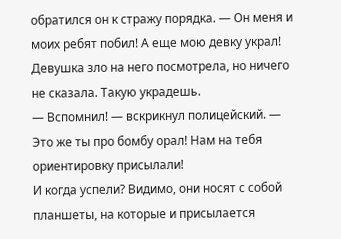обратился он к стражу порядка. — Он меня и моих ребят побил! А еще мою девку украл!
Девушка зло на него посмотрела, но ничего не сказала. Такую украдешь.
— Вспомнил! — вскрикнул полицейский. — Это же ты про бомбу орал! Нам на тебя ориентировку присылали!
И когда успели? Видимо, они носят с собой планшеты, на которые и присылается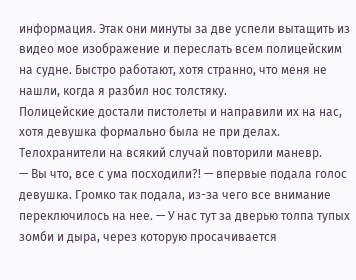информация. Этак они минуты за две успели вытащить из видео мое изображение и переслать всем полицейским на судне. Быстро работают, хотя странно, что меня не нашли, когда я разбил нос толстяку.
Полицейские достали пистолеты и направили их на нас, хотя девушка формально была не при делах. Телохранители на всякий случай повторили маневр.
— Вы что, все с ума посходили?! — впервые подала голос девушка. Громко так подала, из-за чего все внимание переключилось на нее. — У нас тут за дверью толпа тупых зомби и дыра, через которую просачивается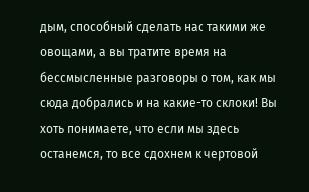дым, способный сделать нас такими же овощами, а вы тратите время на бессмысленные разговоры о том, как мы сюда добрались и на какие-то склоки! Вы хоть понимаете, что если мы здесь останемся, то все сдохнем к чертовой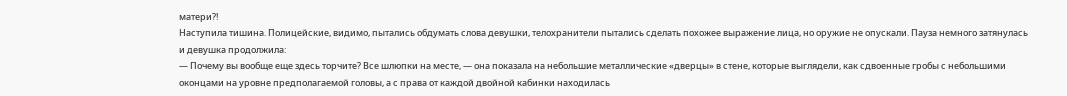матери?!
Наступила тишина. Полицейские, видимо, пытались обдумать слова девушки, телохранители пытались сделать похожее выражение лица, но оружие не опускали. Пауза немного затянулась и девушка продолжила:
— Почему вы вообще еще здесь торчите? Все шлюпки на месте, — она показала на небольшие металлические «дверцы» в стене, которые выглядели, как сдвоенные гробы с небольшими оконцами на уровне предполагаемой головы, а с права от каждой двойной кабинки находилась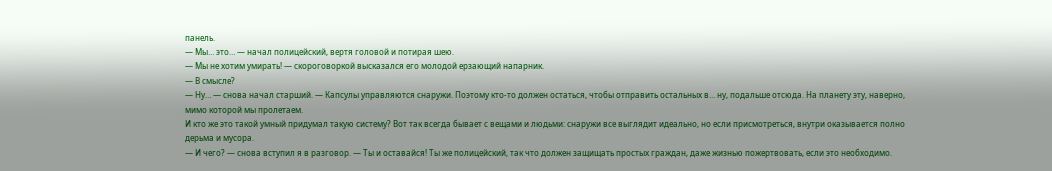панель.
— Мы… это… — начал полицейский, вертя головой и потирая шею.
— Мы не хотим умирать! — скороговоркой высказался его молодой ерзающий напарник.
— В смысле?
— Ну… — снова начал старший. — Капсулы управляются снаружи. Поэтому кто-то должен остаться, чтобы отправить остальных в… ну, подальше отсюда. На планету эту, наверно, мимо которой мы пролетаем.
И кто же это такой умный придумал такую систему? Вот так всегда бывает с вещами и людьми: снаружи все выглядит идеально, но если присмотреться, внутри оказывается полно дерьма и мусора.
— И чего? — снова вступил я в разговор. — Ты и оставайся! Ты же полицейский, так что должен защищать простых граждан, даже жизнью пожертвовать, если это необходимо.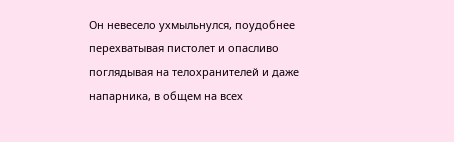Он невесело ухмыльнулся, поудобнее перехватывая пистолет и опасливо поглядывая на телохранителей и даже напарника, в общем на всех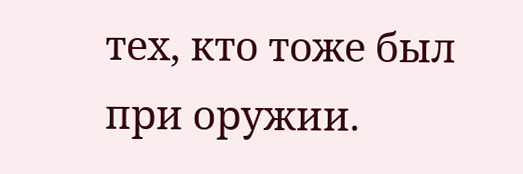тех, кто тоже был при оружии.